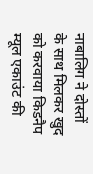नाबालिग ने दोस्तों के साथ मिलकर खुद को करवाया किडनैप म्यूल एकाउंट की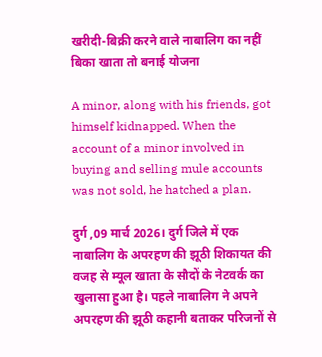खरीदी-बिक्री करने वाले नाबालिग का नहीं बिका खाता तो बनाई योजना

A minor, along with his friends, got himself kidnapped. When the account of a minor involved in buying and selling mule accounts was not sold, he hatched a plan.

दुर्ग ,09 मार्च 2026। दुर्ग जिले में एक नाबालिग के अपरहण की झूठी शिकायत की वजह से म्यूल खाता के सौदों के नेटवर्क का खुलासा हुआ है। पहले नाबालिग ने अपने अपरहण की झूठी कहानी बताकर परिजनों से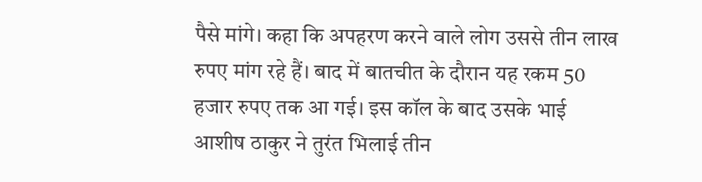पैसे मांगे। कहा कि अपहरण करने वाले लोग उससे तीन लाख रुपए मांग रहे हैं। बाद में बातचीत के दौरान यह रकम 50 हजार रुपए तक आ गई। इस कॉल के बाद उसके भाई आशीष ठाकुर ने तुरंत भिलाई तीन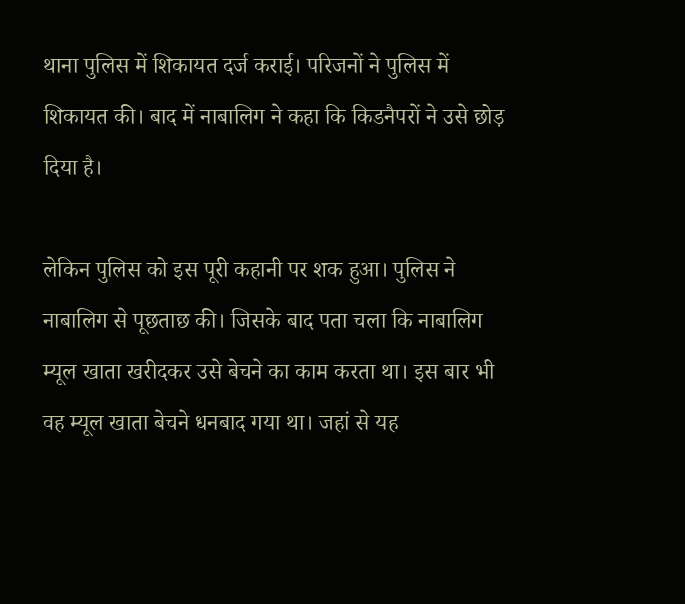थाना पुलिस में शिकायत दर्ज कराई। परिजनों ने पुलिस में शिकायत की। बाद में नाबालिग ने कहा कि किडनैपरों ने उसे छोड़ दिया है।

लेकिन पुलिस को इस पूरी कहानी पर शक हुआ। पुलिस ने नाबालिग से पूछताछ की। जिसके बाद पता चला कि नाबालिग म्यूल खाता खरीदकर उसे बेचने का काम करता था। इस बार भी वह म्यूल खाता बेचने धनबाद गया था। जहां से यह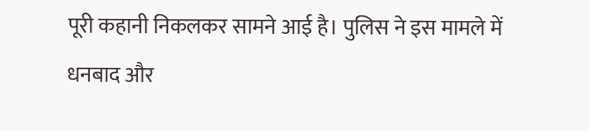पूरी कहानी निकलकर सामने आई है। पुलिस ने इस मामले में धनबाद और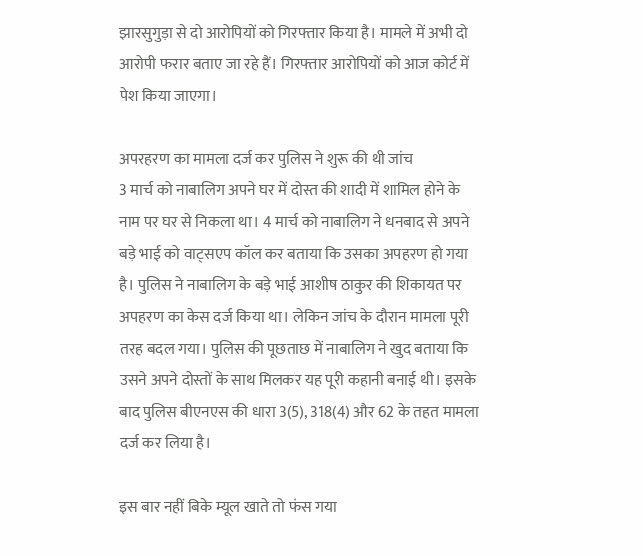झारसुगुड़ा से दो आरोपियों को गिरफ्तार किया है। मामले में अभी दो आरोपी फरार बताए जा रहे हैं। गिरफ्तार आरोपियों को आज कोर्ट में पेश किया जाएगा।

अपरहरण का मामला दर्ज कर पुलिस ने शुरू की थी जांच
3 मार्च को नाबालिग अपने घर में दोस्त की शादी में शामिल होने के नाम पर घर से निकला था। 4 मार्च को नाबालिग ने धनबाद से अपने बड़े भाई को वाट्सएप कॉल कर बताया कि उसका अपहरण हो गया है। पुलिस ने नाबालिग के बड़े भाई आशीष ठाकुर की शिकायत पर अपहरण का केस दर्ज किया था। लेकिन जांच के दौरान मामला पूरी तरह बदल गया। पुलिस की पूछताछ में नाबालिग ने खुद बताया कि उसने अपने दोस्तों के साथ मिलकर यह पूरी कहानी बनाई थी। इसके बाद पुलिस बीएनएस की धारा 3(5), 318(4) और 62 के तहत मामला दर्ज कर लिया है।

इस बार नहीं बिके म्यूल खाते तो फंस गया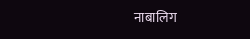नाबालिग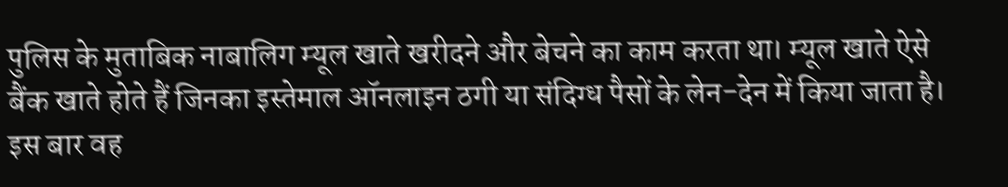पुलिस के मुताबिक नाबालिग म्यूल खाते खरीदने और बेचने का काम करता था। म्यूल खाते ऐसे बैंक खाते होते हैं जिनका इस्तेमाल ऑनलाइन ठगी या संदिग्ध पैसों के लेन-देन में किया जाता है। इस बार वह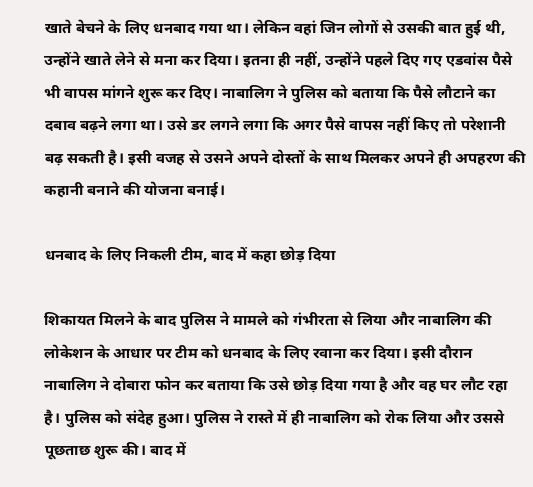खाते बेचने के लिए धनबाद गया था। लेकिन वहां जिन लोगों से उसकी बात हुई थी, उन्होंने खाते लेने से मना कर दिया। इतना ही नहीं, उन्होंने पहले दिए गए एडवांस पैसे भी वापस मांगने शुरू कर दिए। नाबालिग ने पुलिस को बताया कि पैसे लौटाने का दबाव बढ़ने लगा था। उसे डर लगने लगा कि अगर पैसे वापस नहीं किए तो परेशानी बढ़ सकती है। इसी वजह से उसने अपने दोस्तों के साथ मिलकर अपने ही अपहरण की कहानी बनाने की योजना बनाई।

धनबाद के लिए निकली टीम, बाद में कहा छोड़ दिया

शिकायत मिलने के बाद पुलिस ने मामले को गंभीरता से लिया और नाबालिग की लोकेशन के आधार पर टीम को धनबाद के लिए रवाना कर दिया। इसी दौरान नाबालिग ने दोबारा फोन कर बताया कि उसे छोड़ दिया गया है और वह घर लौट रहा है। पुलिस को संदेह हुआ। पुलिस ने रास्ते में ही नाबालिग को रोक लिया और उससे पूछताछ शुरू की। बाद में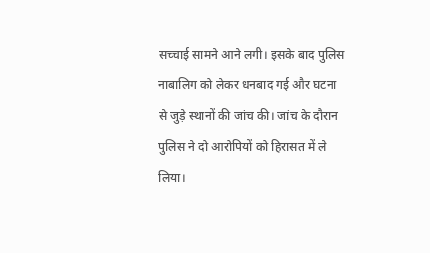सच्चाई सामने आने लगी। इसके बाद पुलिस नाबालिग को लेकर धनबाद गई और घटना से जुड़े स्थानों की जांच की। जांच के दौरान पुलिस ने दो आरोपियों को हिरासत में ले लिया।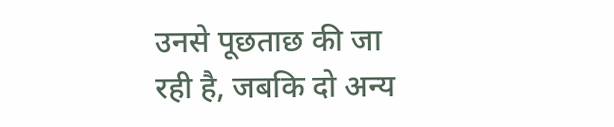उनसे पूछताछ की जा रही है, जबकि दो अन्य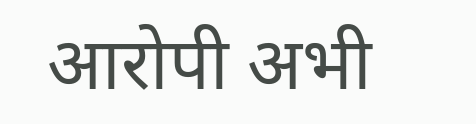आरोपी अभी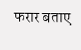फरार बताए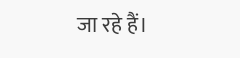जा रहे हैं।